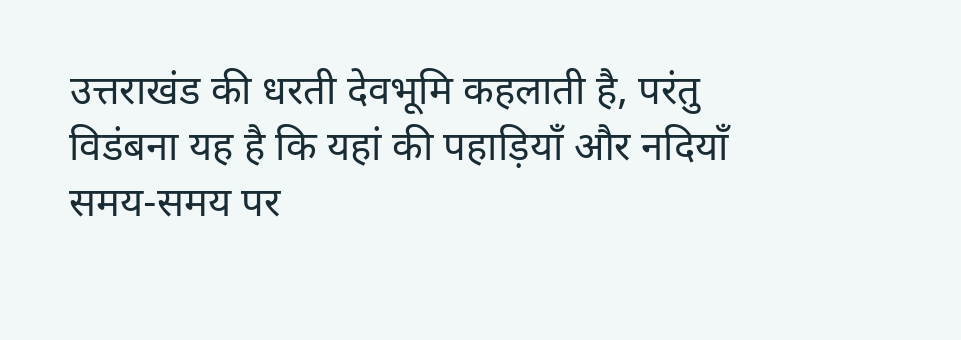उत्तराखंड की धरती देवभूमि कहलाती है, परंतु विडंबना यह है कि यहां की पहाड़ियाँ और नदियाँ समय-समय पर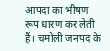आपदा का भीषण रूप धारण कर लेती हैं। चमोली जनपद के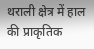थराली क्षेत्र में हाल की प्राकृतिक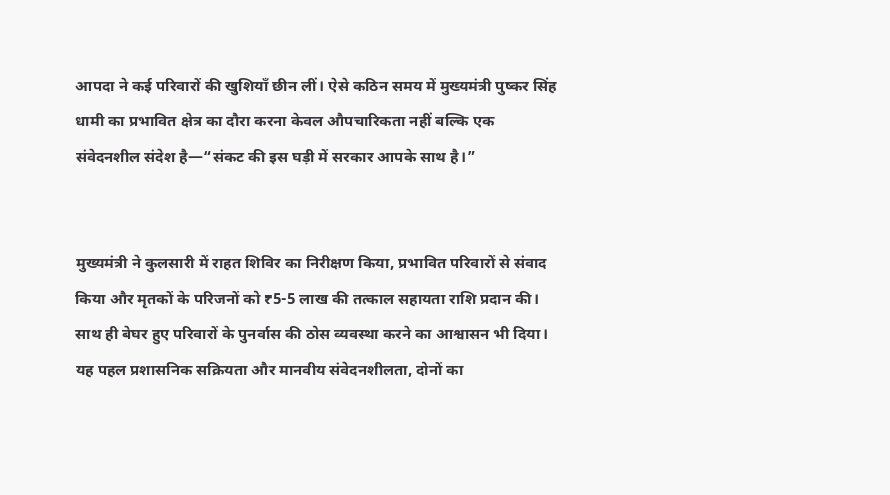आपदा ने कई परिवारों की खुशियाँ छीन लीं। ऐसे कठिन समय में मुख्यमंत्री पुष्कर सिंह धामी का प्रभावित क्षेत्र का दौरा करना केवल औपचारिकता नहीं बल्कि एक संवेदनशील संदेश है—“संकट की इस घड़ी में सरकार आपके साथ है।”


मुख्यमंत्री ने कुलसारी में राहत शिविर का निरीक्षण किया, प्रभावित परिवारों से संवाद किया और मृतकों के परिजनों को ₹5-5 लाख की तत्काल सहायता राशि प्रदान की। साथ ही बेघर हुए परिवारों के पुनर्वास की ठोस व्यवस्था करने का आश्वासन भी दिया। यह पहल प्रशासनिक सक्रियता और मानवीय संवेदनशीलता, दोनों का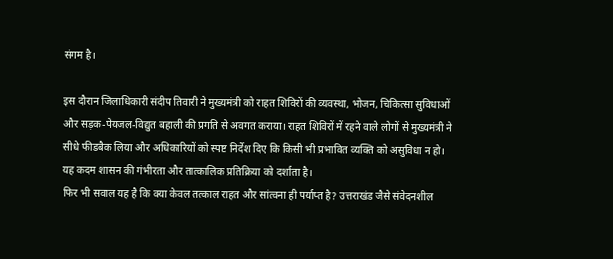संगम है।

इस दौरान जिलाधिकारी संदीप तिवारी ने मुख्यमंत्री को राहत शिविरों की व्यवस्था, भोजन, चिकित्सा सुविधाओं और सड़क-पेयजल-विद्युत बहाली की प्रगति से अवगत कराया। राहत शिविरों में रहने वाले लोगों से मुख्यमंत्री ने सीधे फीडबैक लिया और अधिकारियों को स्पष्ट निर्देश दिए कि किसी भी प्रभावित व्यक्ति को असुविधा न हो। यह कदम शासन की गंभीरता और तात्कालिक प्रतिक्रिया को दर्शाता है।
फिर भी सवाल यह है कि क्या केवल तत्काल राहत और सांत्वना ही पर्याप्त है? उत्तराखंड जैसे संवेदनशील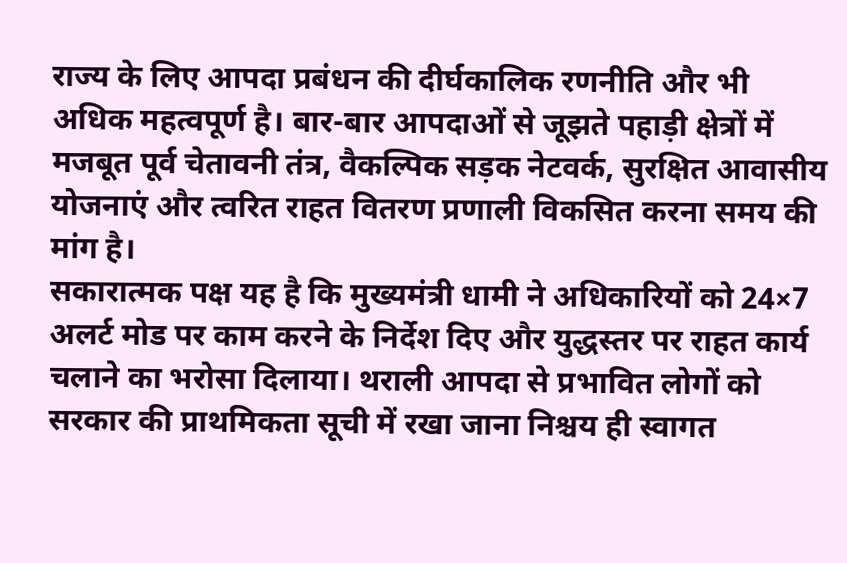राज्य के लिए आपदा प्रबंधन की दीर्घकालिक रणनीति और भी अधिक महत्वपूर्ण है। बार-बार आपदाओं से जूझते पहाड़ी क्षेत्रों में मजबूत पूर्व चेतावनी तंत्र, वैकल्पिक सड़क नेटवर्क, सुरक्षित आवासीय योजनाएं और त्वरित राहत वितरण प्रणाली विकसित करना समय की मांग है।
सकारात्मक पक्ष यह है कि मुख्यमंत्री धामी ने अधिकारियों को 24×7 अलर्ट मोड पर काम करने के निर्देश दिए और युद्धस्तर पर राहत कार्य चलाने का भरोसा दिलाया। थराली आपदा से प्रभावित लोगों को सरकार की प्राथमिकता सूची में रखा जाना निश्चय ही स्वागत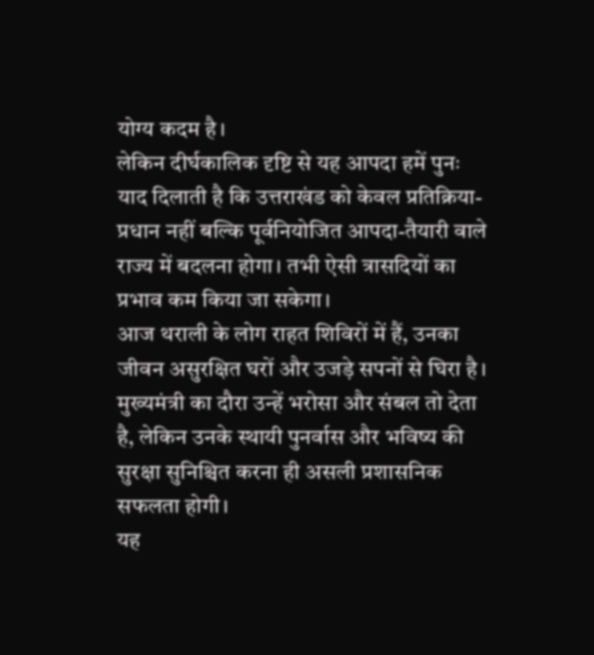योग्य कदम है।
लेकिन दीर्घकालिक दृष्टि से यह आपदा हमें पुनः याद दिलाती है कि उत्तराखंड को केवल प्रतिक्रिया-प्रधान नहीं बल्कि पूर्वनियोजित आपदा-तैयारी वाले राज्य में बदलना होगा। तभी ऐसी त्रासदियों का प्रभाव कम किया जा सकेगा।
आज थराली के लोग राहत शिविरों में हैं, उनका जीवन असुरक्षित घरों और उजड़े सपनों से घिरा है। मुख्यमंत्री का दौरा उन्हें भरोसा और संबल तो देता है, लेकिन उनके स्थायी पुनर्वास और भविष्य की सुरक्षा सुनिश्चित करना ही असली प्रशासनिक सफलता होगी।
यह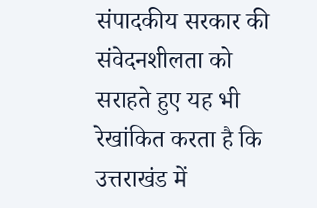संपादकीय सरकार की संवेदनशीलता को सराहते हुए यह भी रेखांकित करता है कि उत्तराखंड में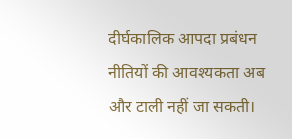दीर्घकालिक आपदा प्रबंधन नीतियों की आवश्यकता अब और टाली नहीं जा सकती।